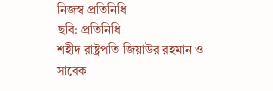নিজস্ব প্রতিনিধি
ছবি: প্রতিনিধি
শহীদ রাষ্ট্রপতি জিয়াউর রহমান ও সাবেক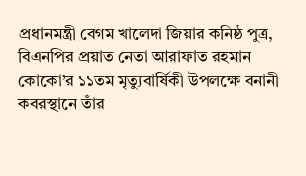প্রধানমন্ত্রী বেগম খালেদা জিয়ার কনিষ্ঠ পুত্র, বিএনপির প্রয়াত নেতা আরাফাত রহমান কোকো’র ১১তম মৃত্যুবার্ষিকী উপলক্ষে বনানী কবরস্থানে তাঁর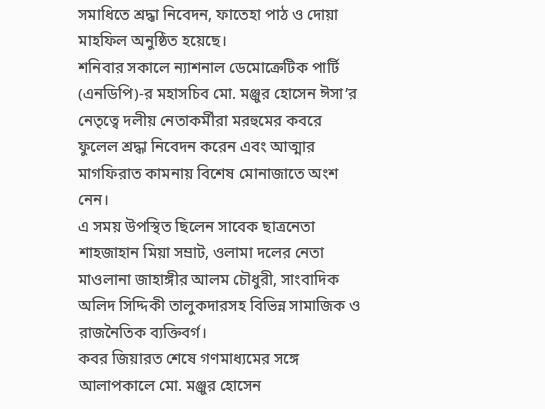সমাধিতে শ্রদ্ধা নিবেদন, ফাতেহা পাঠ ও দোয়া মাহফিল অনুষ্ঠিত হয়েছে।
শনিবার সকালে ন্যাশনাল ডেমোক্রেটিক পার্টি (এনডিপি)-র মহাসচিব মো. মঞ্জুর হোসেন ঈসা’র নেতৃত্বে দলীয় নেতাকর্মীরা মরহুমের কবরে ফুলেল শ্রদ্ধা নিবেদন করেন এবং আত্মার মাগফিরাত কামনায় বিশেষ মোনাজাতে অংশ নেন।
এ সময় উপস্থিত ছিলেন সাবেক ছাত্রনেতা শাহজাহান মিয়া সম্রাট, ওলামা দলের নেতা মাওলানা জাহাঙ্গীর আলম চৌধুরী, সাংবাদিক অলিদ সিদ্দিকী তালুকদারসহ বিভিন্ন সামাজিক ও রাজনৈতিক ব্যক্তিবর্গ।
কবর জিয়ারত শেষে গণমাধ্যমের সঙ্গে আলাপকালে মো. মঞ্জুর হোসেন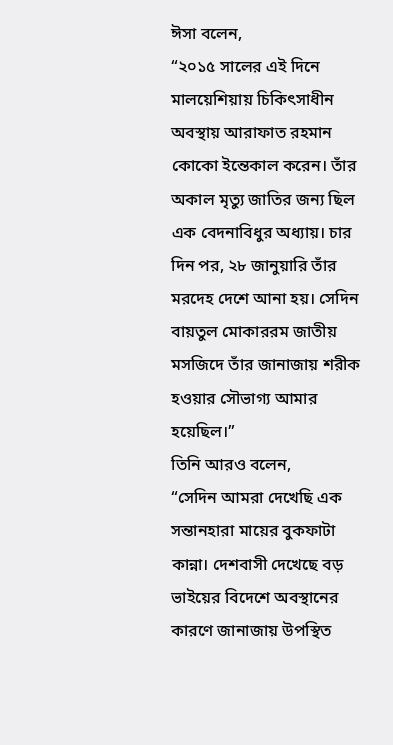ঈসা বলেন,
“২০১৫ সালের এই দিনে মালয়েশিয়ায় চিকিৎসাধীন অবস্থায় আরাফাত রহমান কোকো ইন্তেকাল করেন। তাঁর অকাল মৃত্যু জাতির জন্য ছিল এক বেদনাবিধুর অধ্যায়। চার দিন পর, ২৮ জানুয়ারি তাঁর মরদেহ দেশে আনা হয়। সেদিন বায়তুল মোকাররম জাতীয় মসজিদে তাঁর জানাজায় শরীক হওয়ার সৌভাগ্য আমার হয়েছিল।”
তিনি আরও বলেন,
“সেদিন আমরা দেখেছি এক সন্তানহারা মায়ের বুকফাটা কান্না। দেশবাসী দেখেছে বড় ভাইয়ের বিদেশে অবস্থানের কারণে জানাজায় উপস্থিত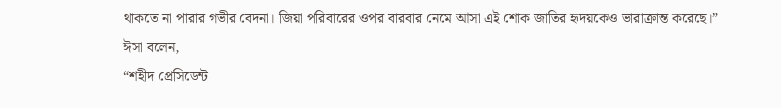থাকতে না পারার গভীর বেদনা। জিয়া পরিবারের ওপর বারবার নেমে আসা এই শোক জাতির হৃদয়কেও ভারাক্রান্ত করেছে।”
ঈসা বলেন,
“শহীদ প্রেসিডেন্ট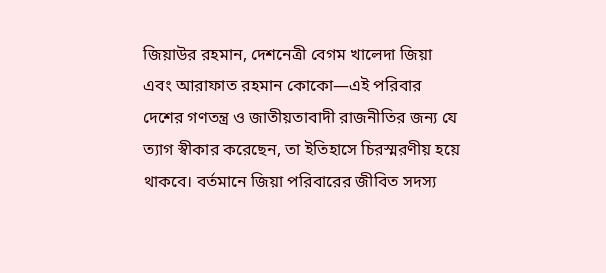জিয়াউর রহমান, দেশনেত্রী বেগম খালেদা জিয়া এবং আরাফাত রহমান কোকো—এই পরিবার দেশের গণতন্ত্র ও জাতীয়তাবাদী রাজনীতির জন্য যে ত্যাগ স্বীকার করেছেন, তা ইতিহাসে চিরস্মরণীয় হয়ে থাকবে। বর্তমানে জিয়া পরিবারের জীবিত সদস্য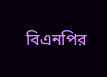বিএনপির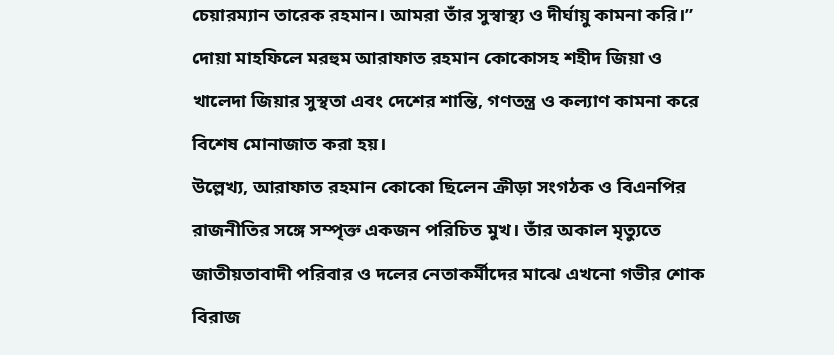চেয়ারম্যান তারেক রহমান। আমরা তাঁর সুস্বাস্থ্য ও দীর্ঘায়ু কামনা করি।”
দোয়া মাহফিলে মরহুম আরাফাত রহমান কোকোসহ শহীদ জিয়া ও খালেদা জিয়ার সুস্থতা এবং দেশের শান্তি, গণতন্ত্র ও কল্যাণ কামনা করে বিশেষ মোনাজাত করা হয়।
উল্লেখ্য, আরাফাত রহমান কোকো ছিলেন ক্রীড়া সংগঠক ও বিএনপির রাজনীতির সঙ্গে সম্পৃক্ত একজন পরিচিত মুখ। তাঁর অকাল মৃত্যুতে জাতীয়তাবাদী পরিবার ও দলের নেতাকর্মীদের মাঝে এখনো গভীর শোক বিরাজ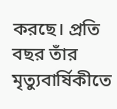করছে। প্রতি বছর তাঁর মৃত্যুবার্ষিকীতে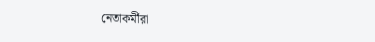নেতাকর্মীরা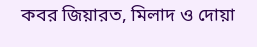কবর জিয়ারত, মিলাদ ও দোয়া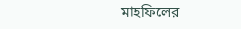মাহফিলের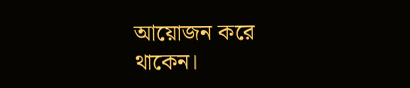আয়োজন করে থাকেন।